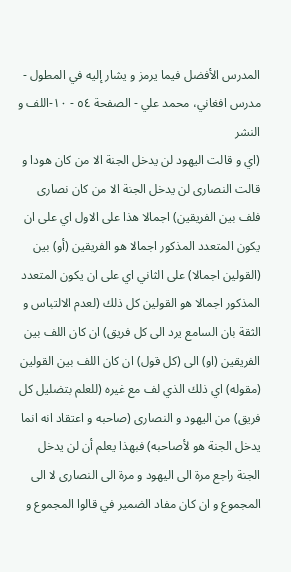المدرس الأفضل فيما يرمز و يشار إليه في المطول - مدرس افغاني، محمد علي - الصفحة ٥٤ - ١٠-اللف و النشر
(اي و قالت اليهود لن يدخل الجنة الا من كان هودا و قالت النصارى لن يدخل الجنة الا من كان نصارى فلف بين الفريقين) اجمالا هذا على الاول اي على ان يكون المتعدد المذكور اجمالا هو الفريقين (أو) بين (القولين اجمالا) على الثاني اي على ان يكون المتعدد المذكور اجمالا هو القولين كل ذلك (لعدم الالتباس و الثقة بان السامع يرد الى كل فريق) ان كان اللف بين الفريقين (او) الى (كل قول) ان كان اللف بين القولين (مقوله) اي ذلك الذي لف مع غيره (للعلم بتضليل كل فريق) من اليهود و النصارى (صاحبه و اعتقاد انه انما يدخل الجنة هو لأصاحبه) فبهذا يعلم أن لن يدخل الجنة راجع مرة الى اليهود و مرة الى النصارى لا الى المجموع و ان كان مفاد الضمير في قالوا المجموع و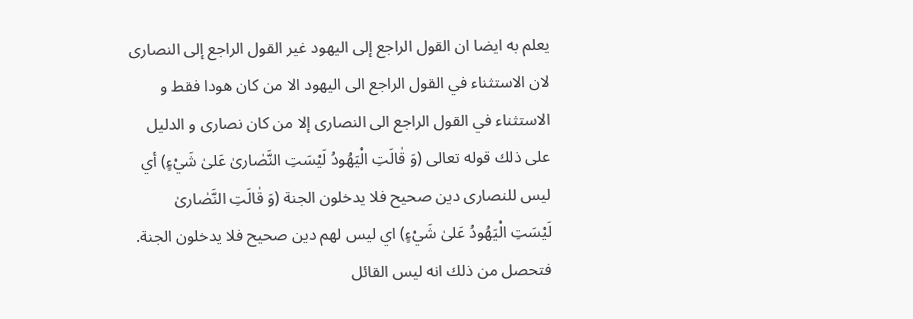يعلم به ايضا ان القول الراجع إلى اليهود غير القول الراجع إلى النصارى لان الاستثناء في القول الراجع الى اليهود الا من كان هودا فقط و الاستثناء في القول الراجع الى النصارى إلا من كان نصارى و الدليل على ذلك قوله تعالى (وَ قٰالَتِ الْيَهُودُ لَيْسَتِ النَّصٰارىٰ عَلىٰ شَيْءٍ) أي ليس للنصارى دين صحيح فلا يدخلون الجنة (وَ قٰالَتِ النَّصٰارىٰ لَيْسَتِ الْيَهُودُ عَلىٰ شَيْءٍ) اي ليس لهم دين صحيح فلا يدخلون الجنة.
فتحصل من ذلك انه ليس القائل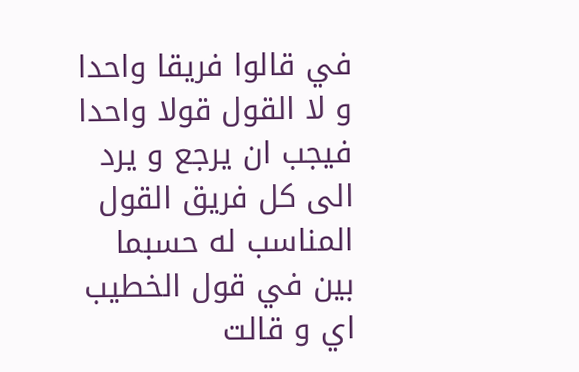في قالوا فريقا واحدا و لا القول قولا واحدا فيجب ان يرجع و يرد الى كل فريق القول المناسب له حسبما بين في قول الخطيب اي و قالت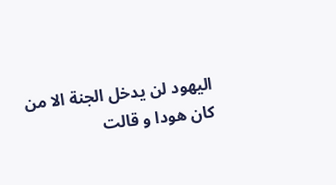اليهود لن يدخل الجنة الا من كان هودا و قالت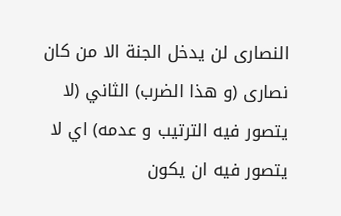النصارى لن يدخل الجنة الا من كان نصارى (و هذا الضرب) الثاني (لا يتصور فيه الترتيب و عدمه) اي لا يتصور فيه ان يكون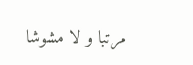مرتبا و لا مشوشا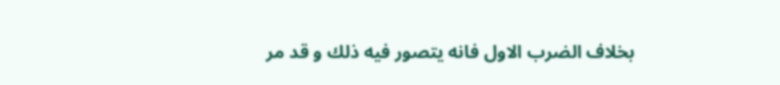بخلاف الضرب الاول فانه يتصور فيه ذلك و قد مر